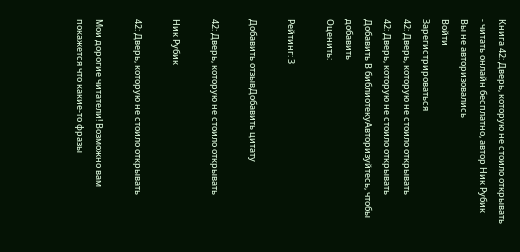Книга 42: Дверь, которую не стоило открывать - читать онлайн бесплатно, автор Ник Рубик
Вы не авторизовались
Войти
Зарегистрироваться
42: Дверь, которую не стоило открывать
42: Дверь, которую не стоило открывать
Добавить В библиотекуАвторизуйтесь, чтобы добавить
Оценить:

Рейтинг: 3

Добавить отзывДобавить цитату

42: Дверь, которую не стоило открывать

Ник Рубик

42: Дверь, которую не стоило открывать

Мои дорогие читатели! Возможно вам покажется что какие-то фразы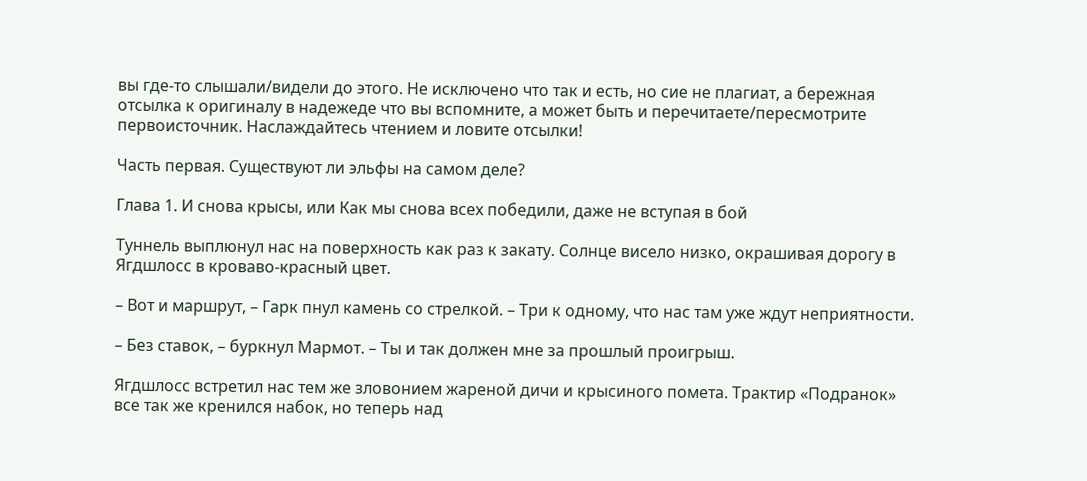вы где-то слышали/видели до этого. Не исключено что так и есть, но сие не плагиат, а бережная отсылка к оригиналу в надежеде что вы вспомните, а может быть и перечитаете/пересмотрите первоисточник. Наслаждайтесь чтением и ловите отсылки!

Часть первая. Существуют ли эльфы на самом деле?

Глава 1. И снова крысы, или Как мы снова всех победили, даже не вступая в бой

Туннель выплюнул нас на поверхность как раз к закату. Солнце висело низко, окрашивая дорогу в Ягдшлосс в кроваво-красный цвет.

– Вот и маршрут, – Гарк пнул камень со стрелкой. – Три к одному, что нас там уже ждут неприятности.

– Без ставок, – буркнул Мармот. – Ты и так должен мне за прошлый проигрыш.

Ягдшлосс встретил нас тем же зловонием жареной дичи и крысиного помета. Трактир «Подранок» все так же кренился набок, но теперь над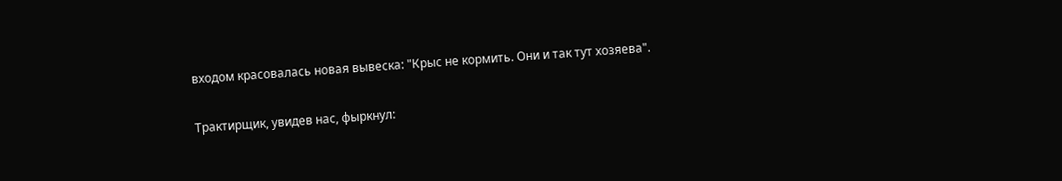входом красовалась новая вывеска: "Крыс не кормить. Они и так тут хозяева".

Трактирщик, увидев нас, фыркнул: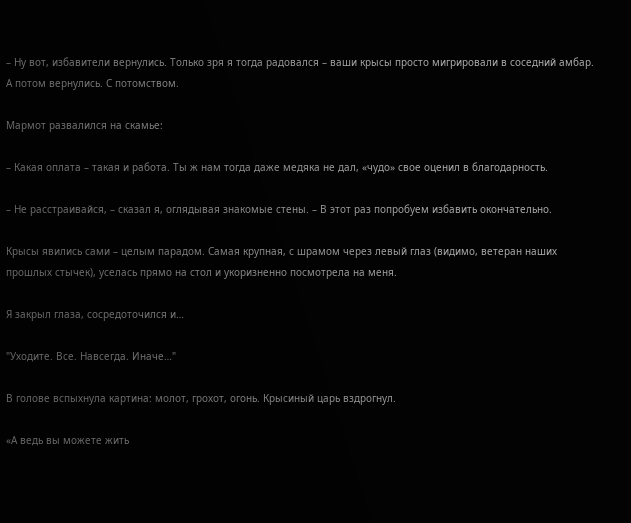– Ну вот, избавители вернулись. Только зря я тогда радовался – ваши крысы просто мигрировали в соседний амбар. А потом вернулись. С потомством.

Мармот развалился на скамье:

– Какая оплата – такая и работа. Ты ж нам тогда даже медяка не дал, «чудо» свое оценил в благодарность.

– Не расстраивайся, – сказал я, оглядывая знакомые стены. – В этот раз попробуем избавить окончательно.

Крысы явились сами – целым парадом. Самая крупная, с шрамом через левый глаз (видимо, ветеран наших прошлых стычек), уселась прямо на стол и укоризненно посмотрела на меня.

Я закрыл глаза, сосредоточился и…

"Уходите. Все. Навсегда. Иначе…"

В голове вспыхнула картина: молот, грохот, огонь. Крысиный царь вздрогнул.

«А ведь вы можете жить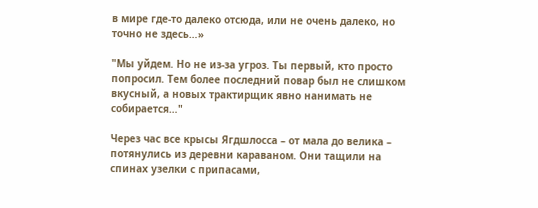в мире где-то далеко отсюда, или не очень далеко, но точно не здесь…»

"Мы уйдем. Но не из-за угроз. Ты первый, кто просто попросил. Тем более последний повар был не слишком вкусный, а новых трактирщик явно нанимать не собирается…"

Через час все крысы Ягдшлосса – от мала до велика – потянулись из деревни караваном. Они тащили на спинах узелки с припасами,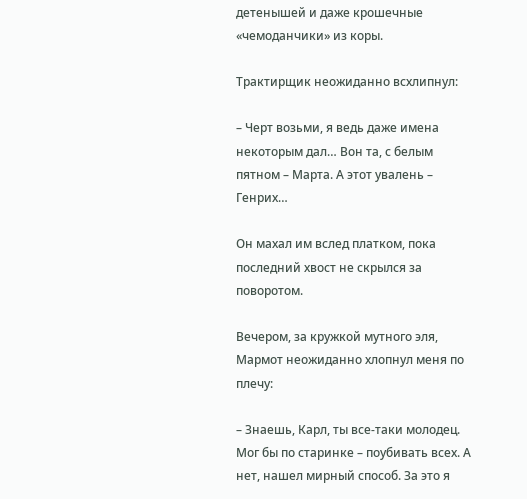детенышей и даже крошечные «чемоданчики» из коры.

Трактирщик неожиданно всхлипнул:

– Черт возьми, я ведь даже имена некоторым дал… Вон та, с белым пятном – Марта. А этот увалень – Генрих…

Он махал им вслед платком, пока последний хвост не скрылся за поворотом.

Вечером, за кружкой мутного эля, Мармот неожиданно хлопнул меня по плечу:

– Знаешь, Карл, ты все-таки молодец. Мог бы по старинке – поубивать всех. А нет, нашел мирный способ. За это я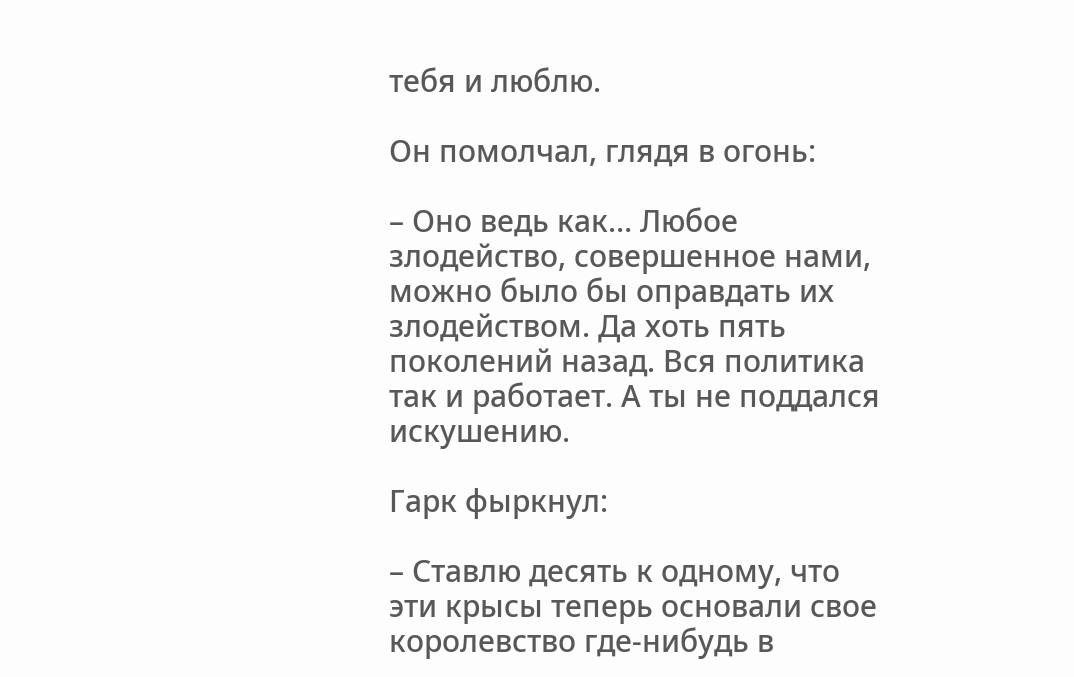тебя и люблю.

Он помолчал, глядя в огонь:

– Оно ведь как… Любое злодейство, совершенное нами, можно было бы оправдать их злодейством. Да хоть пять поколений назад. Вся политика так и работает. А ты не поддался искушению.

Гарк фыркнул:

– Ставлю десять к одному, что эти крысы теперь основали свое королевство где-нибудь в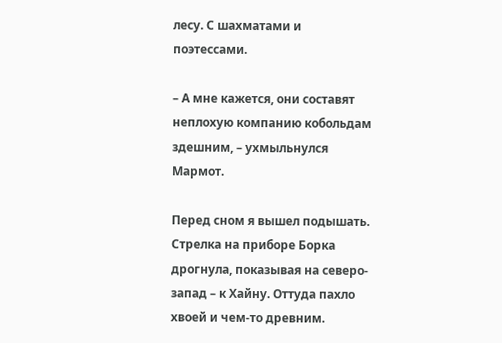лесу. С шахматами и поэтессами.

– А мне кажется, они составят неплохую компанию кобольдам здешним, – ухмыльнулся Мармот.

Перед сном я вышел подышать. Стрелка на приборе Борка дрогнула, показывая на северо-запад – к Хайну. Оттуда пахло хвоей и чем-то древним.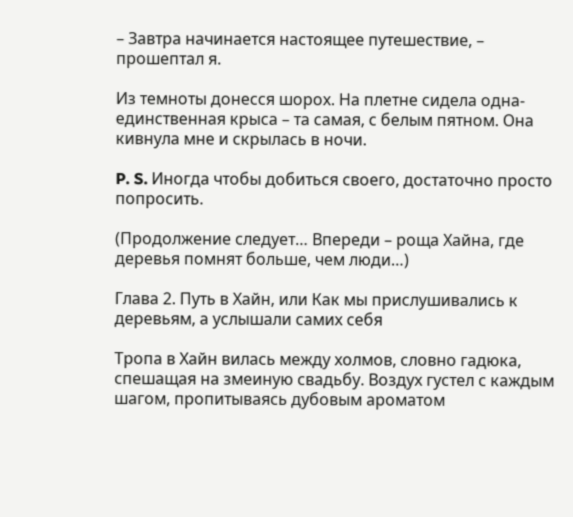– Завтра начинается настоящее путешествие, – прошептал я.

Из темноты донесся шорох. На плетне сидела одна-единственная крыса – та самая, с белым пятном. Она кивнула мне и скрылась в ночи.

P. S. Иногда чтобы добиться своего, достаточно просто попросить.

(Продолжение следует… Впереди – роща Хайна, где деревья помнят больше, чем люди…)

Глава 2. Путь в Хайн, или Как мы прислушивались к деревьям, а услышали самих себя

Тропа в Хайн вилась между холмов, словно гадюка, спешащая на змеиную свадьбу. Воздух густел с каждым шагом, пропитываясь дубовым ароматом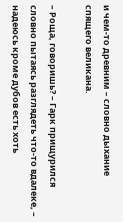и чем-то древним – словно дыхание спящего великана.

– Роща, говоришь? – Гарк прищурился словно пытаясь разглядеть что-то вдалеке, – надеюсь кроме дубов есть хоть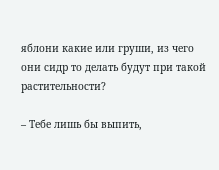яблони какие или груши, из чего они сидр то делать будут при такой растительности?

– Тебе лишь бы выпить,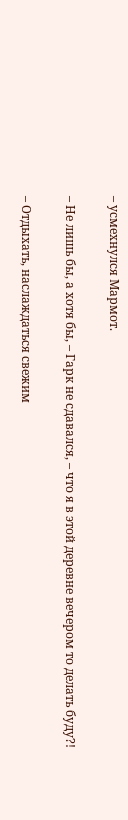– усмехнулся Мармот.

– Не лишь бы, а хотя бы, – Гарк не сдавался, – что я в этой деревне вечером то делать буду?!

– Отдыхать, наслаждаться свежим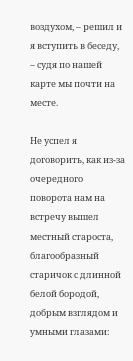воздухом, – решил и я вступить в беседу, – судя по нашей карте мы почти на месте.

Не успел я договорить, как из-за очередного поворота нам на встречу вышел местный староста, благообразный старичок с длинной белой бородой, добрым взглядом и умными глазами: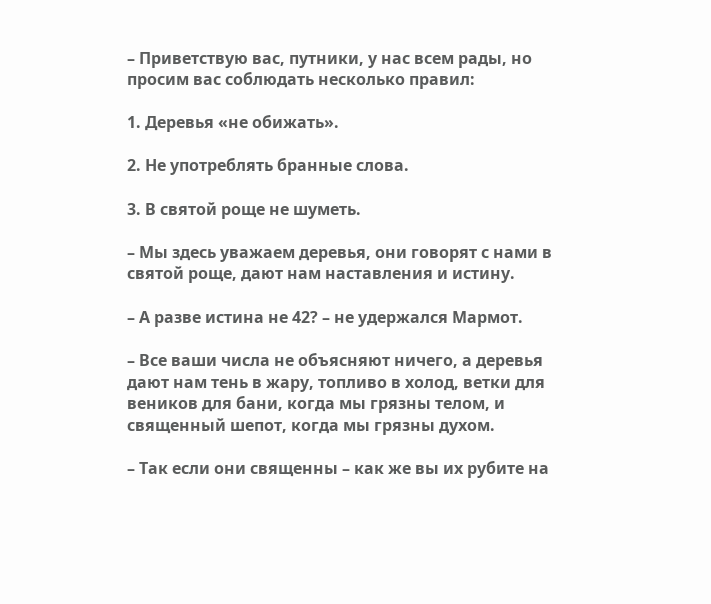– Приветствую вас, путники, у нас всем рады, но просим вас соблюдать несколько правил:

1. Деревья «не обижать».

2. Не употреблять бранные слова.

3. В святой роще не шуметь.

– Мы здесь уважаем деревья, они говорят с нами в святой роще, дают нам наставления и истину.

– А разве истина не 42? – не удержался Мармот.

– Все ваши числа не объясняют ничего, а деревья дают нам тень в жару, топливо в холод, ветки для веников для бани, когда мы грязны телом, и священный шепот, когда мы грязны духом.

– Так если они священны – как же вы их рубите на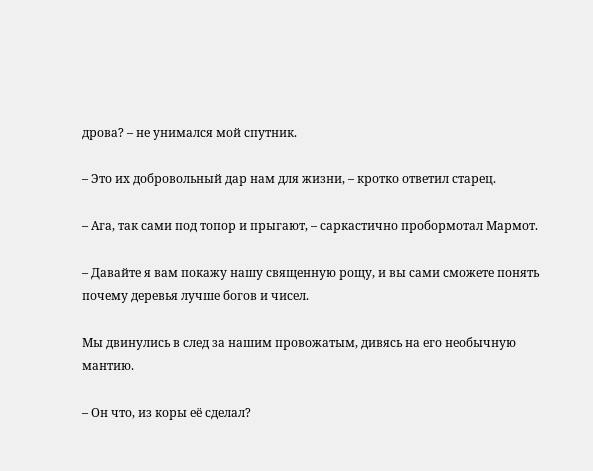дрова? – не унимался мой спутник.

– Это их добровольный дар нам для жизни, – кротко ответил старец.

– Ага, так сами под топор и прыгают, – саркастично пробормотал Мармот.

– Давайте я вам покажу нашу священную рощу, и вы сами сможете понять почему деревья лучше богов и чисел.

Мы двинулись в след за нашим провожатым, дивясь на его необычную мантию.

– Он что, из коры её сделал?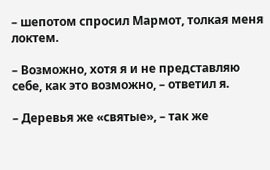– шепотом спросил Мармот, толкая меня локтем.

– Возможно, хотя я и не представляю себе, как это возможно, – ответил я.

– Деревья же «святые», – так же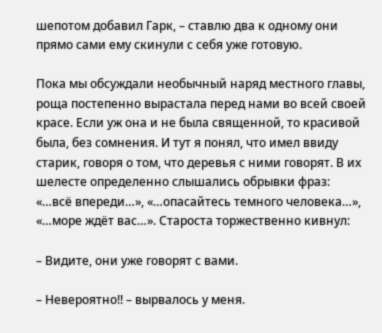шепотом добавил Гарк, – ставлю два к одному они прямо сами ему скинули с себя уже готовую.

Пока мы обсуждали необычный наряд местного главы, роща постепенно вырастала перед нами во всей своей красе. Если уж она и не была священной, то красивой была, без сомнения. И тут я понял, что имел ввиду старик, говоря о том, что деревья с ними говорят. В их шелесте определенно слышались обрывки фраз: «…всё впереди…», «…опасайтесь темного человека…», «…море ждёт вас…». Староста торжественно кивнул:

– Видите, они уже говорят с вами.

– Невероятно!! – вырвалось у меня.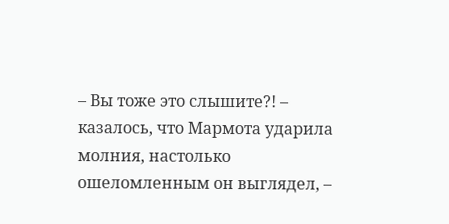– Вы тоже это слышите?! – казалось, что Мармота ударила молния, настолько ошеломленным он выглядел, –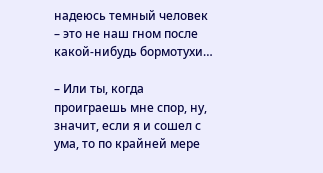надеюсь темный человек – это не наш гном после какой-нибудь бормотухи…

– Или ты, когда проиграешь мне спор, ну, значит, если я и сошел с ума, то по крайней мере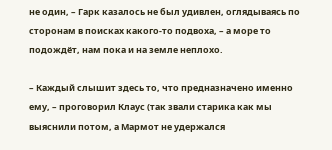не один, – Гарк казалось не был удивлен, оглядываясь по сторонам в поисках какого-то подвоха, – а море то подождёт, нам пока и на земле неплохо.

– Каждый слышит здесь то, что предназначено именно ему, – проговорил Клаус (так звали старика как мы выяснили потом, а Мармот не удержался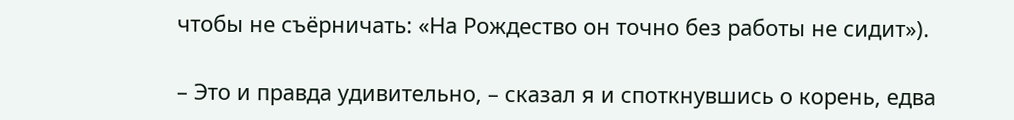чтобы не съёрничать: «На Рождество он точно без работы не сидит»).

– Это и правда удивительно, – сказал я и споткнувшись о корень, едва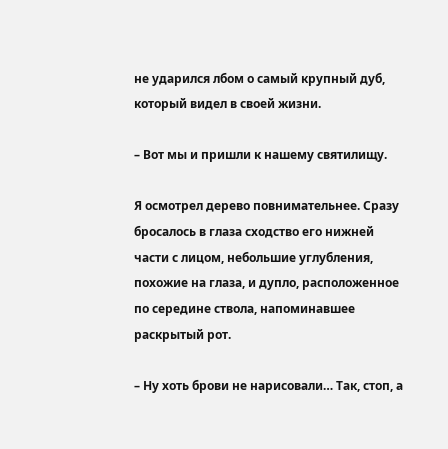не ударился лбом о самый крупный дуб, который видел в своей жизни.

– Вот мы и пришли к нашему святилищу.

Я осмотрел дерево повнимательнее. Сразу бросалось в глаза сходство его нижней части с лицом, небольшие углубления, похожие на глаза, и дупло, расположенное по середине ствола, напоминавшее раскрытый рот.

– Ну хоть брови не нарисовали… Так, стоп, а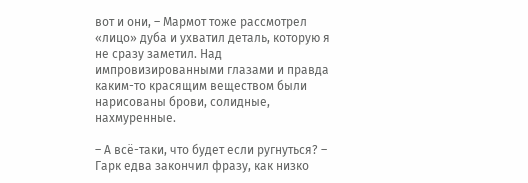вот и они, – Мармот тоже рассмотрел «лицо» дуба и ухватил деталь, которую я не сразу заметил. Над импровизированными глазами и правда каким-то красящим веществом были нарисованы брови, солидные, нахмуренные.

– А всё-таки, что будет если ругнуться? – Гарк едва закончил фразу, как низко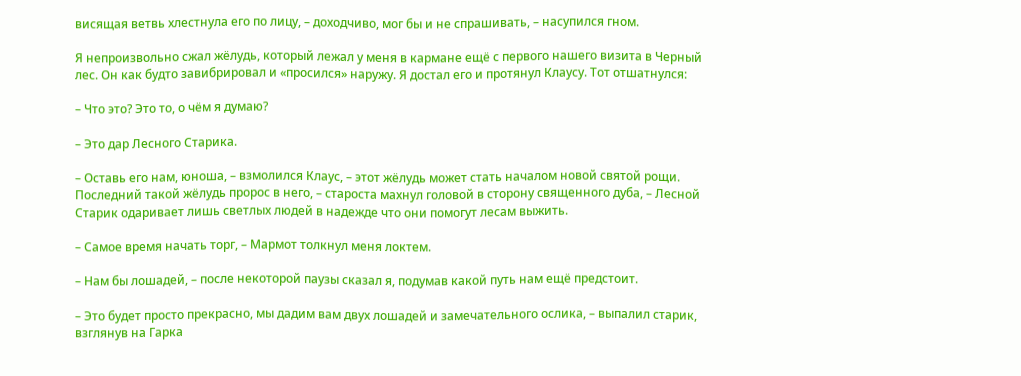висящая ветвь хлестнула его по лицу, – доходчиво, мог бы и не спрашивать, – насупился гном.

Я непроизвольно сжал жёлудь, который лежал у меня в кармане ещё с первого нашего визита в Черный лес. Он как будто завибрировал и «просился» наружу. Я достал его и протянул Клаусу. Тот отшатнулся:

– Что это? Это то, о чём я думаю?

– Это дар Лесного Старика.

– Оставь его нам, юноша, – взмолился Клаус, – этот жёлудь может стать началом новой святой рощи. Последний такой жёлудь пророс в него, – староста махнул головой в сторону священного дуба, – Лесной Старик одаривает лишь светлых людей в надежде что они помогут лесам выжить.

– Самое время начать торг, – Мармот толкнул меня локтем.

– Нам бы лошадей, – после некоторой паузы сказал я, подумав какой путь нам ещё предстоит.

– Это будет просто прекрасно, мы дадим вам двух лошадей и замечательного ослика, – выпалил старик, взглянув на Гарка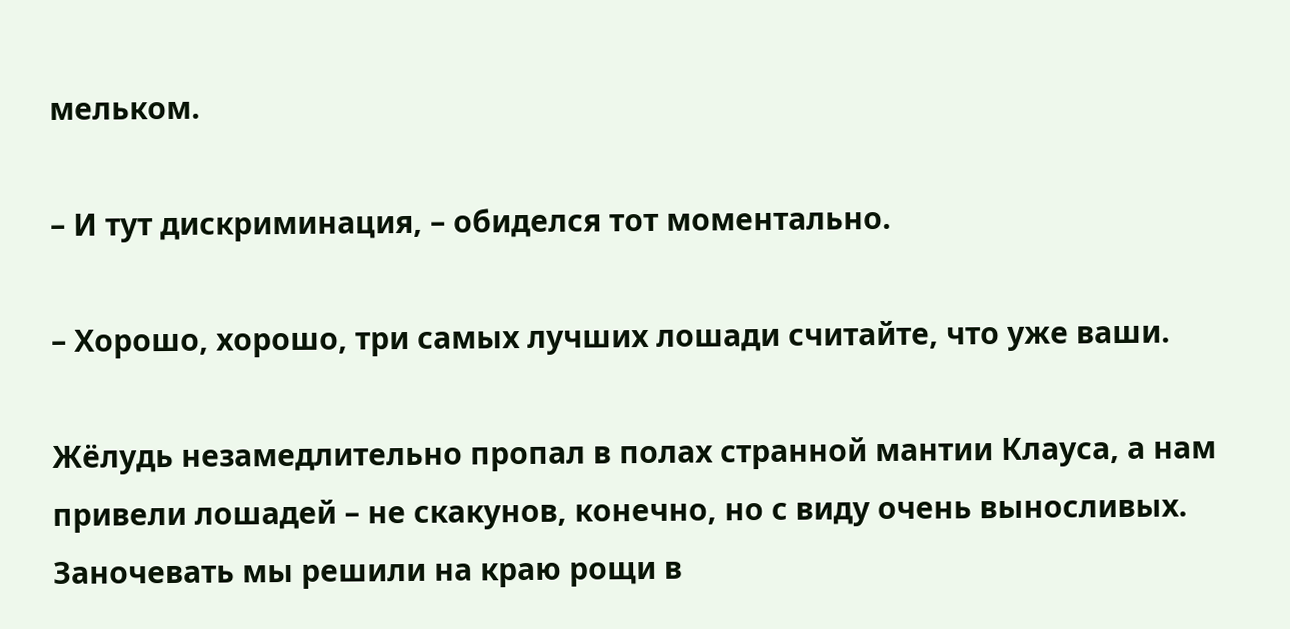мельком.

– И тут дискриминация, – обиделся тот моментально.

– Хорошо, хорошо, три самых лучших лошади считайте, что уже ваши.

Жёлудь незамедлительно пропал в полах странной мантии Клауса, а нам привели лошадей – не скакунов, конечно, но с виду очень выносливых. Заночевать мы решили на краю рощи в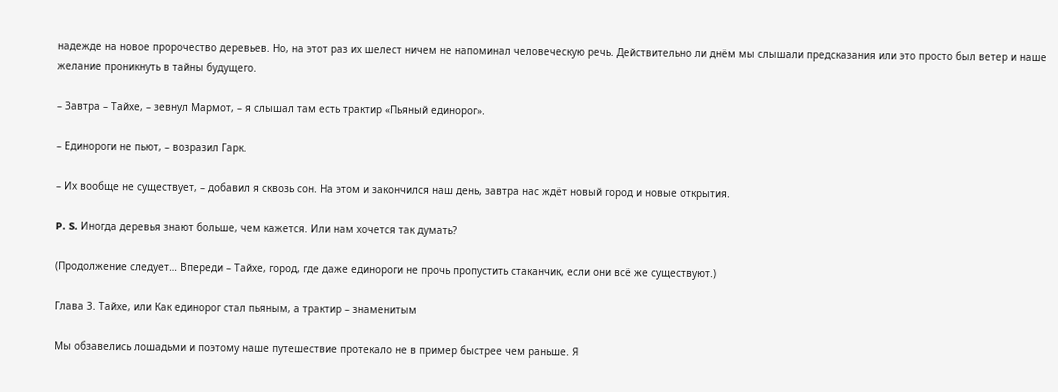надежде на новое пророчество деревьев. Но, на этот раз их шелест ничем не напоминал человеческую речь. Действительно ли днём мы слышали предсказания или это просто был ветер и наше желание проникнуть в тайны будущего.

– Завтра – Тайхе, – зевнул Мармот, – я слышал там есть трактир «Пьяный единорог».

– Единороги не пьют, – возразил Гарк.

– Их вообще не существует, – добавил я сквозь сон. На этом и закончился наш день, завтра нас ждёт новый город и новые открытия.

P. S. Иногда деревья знают больше, чем кажется. Или нам хочется так думать?

(Продолжение следует… Впереди – Тайхе, город, где даже единороги не прочь пропустить стаканчик, если они всё же существуют.)

Глава 3. Тайхе, или Как единорог стал пьяным, а трактир – знаменитым

Мы обзавелись лошадьми и поэтому наше путешествие протекало не в пример быстрее чем раньше. Я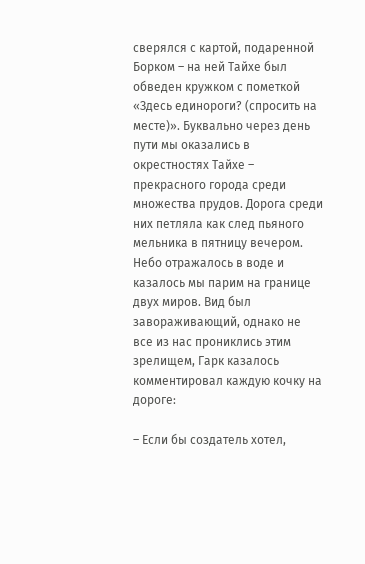сверялся с картой, подаренной Борком – на ней Тайхе был обведен кружком с пометкой «Здесь единороги? (спросить на месте)». Буквально через день пути мы оказались в окрестностях Тайхе – прекрасного города среди множества прудов. Дорога среди них петляла как след пьяного мельника в пятницу вечером. Небо отражалось в воде и казалось мы парим на границе двух миров. Вид был завораживающий, однако не все из нас прониклись этим зрелищем, Гарк казалось комментировал каждую кочку на дороге:

– Если бы создатель хотел,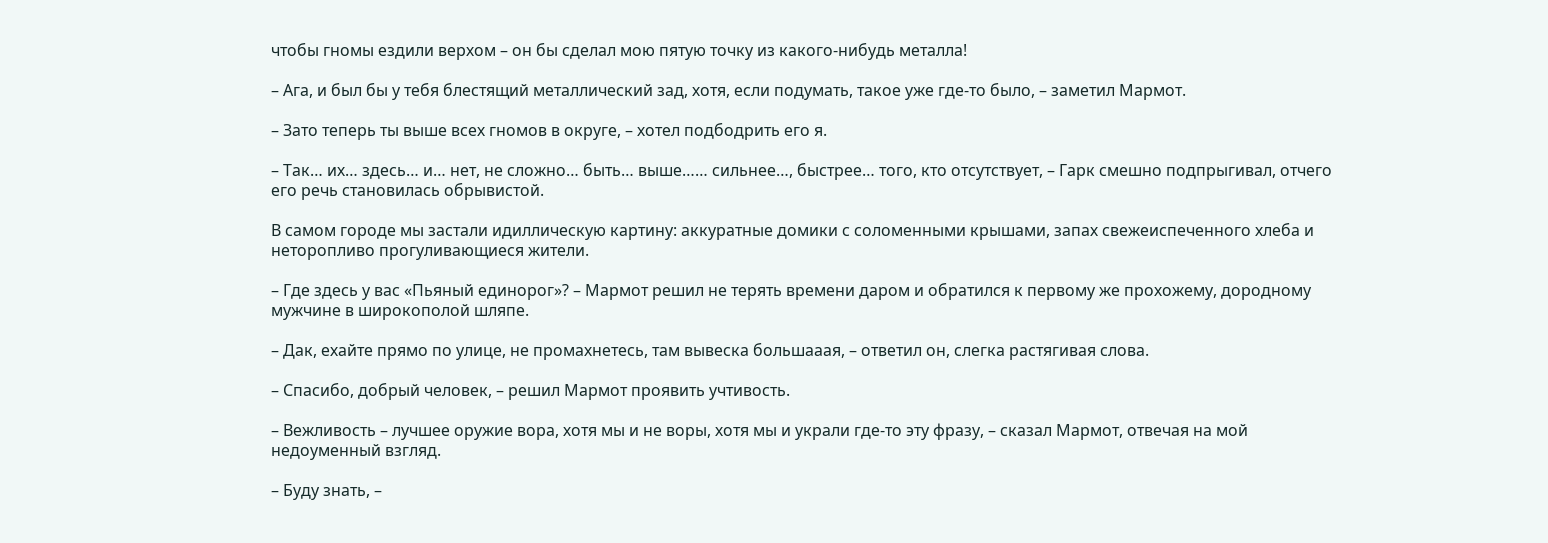чтобы гномы ездили верхом – он бы сделал мою пятую точку из какого-нибудь металла!

– Ага, и был бы у тебя блестящий металлический зад, хотя, если подумать, такое уже где-то было, – заметил Мармот.

– Зато теперь ты выше всех гномов в округе, – хотел подбодрить его я.

– Так… их… здесь… и… нет, не сложно… быть… выше…… сильнее…, быстрее… того, кто отсутствует, – Гарк смешно подпрыгивал, отчего его речь становилась обрывистой.

В самом городе мы застали идиллическую картину: аккуратные домики с соломенными крышами, запах свежеиспеченного хлеба и неторопливо прогуливающиеся жители.

– Где здесь у вас «Пьяный единорог»? – Мармот решил не терять времени даром и обратился к первому же прохожему, дородному мужчине в широкополой шляпе.

– Дак, ехайте прямо по улице, не промахнетесь, там вывеска большааая, – ответил он, слегка растягивая слова.

– Спасибо, добрый человек, – решил Мармот проявить учтивость.

– Вежливость – лучшее оружие вора, хотя мы и не воры, хотя мы и украли где-то эту фразу, – сказал Мармот, отвечая на мой недоуменный взгляд.

– Буду знать, –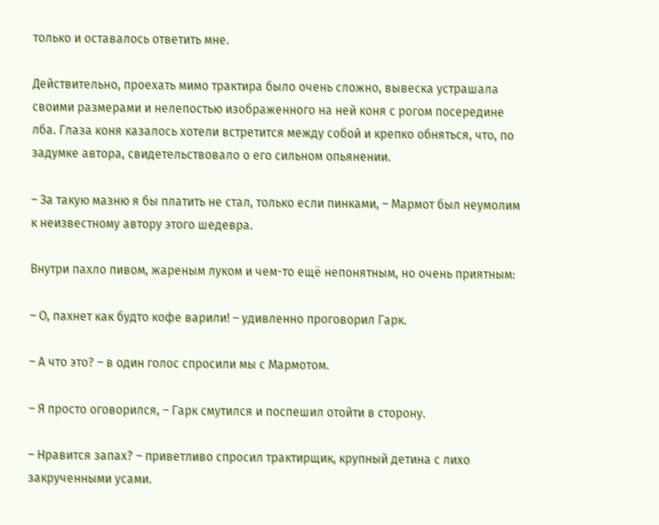только и оставалось ответить мне.

Действительно, проехать мимо трактира было очень сложно, вывеска устрашала своими размерами и нелепостью изображенного на ней коня с рогом посередине лба. Глаза коня казалось хотели встретится между собой и крепко обняться, что, по задумке автора, свидетельствовало о его сильном опьянении.

– За такую мазню я бы платить не стал, только если пинками, – Мармот был неумолим к неизвестному автору этого шедевра.

Внутри пахло пивом, жареным луком и чем-то ещё непонятным, но очень приятным:

– О, пахнет как будто кофе варили! – удивленно проговорил Гарк.

– А что это? – в один голос спросили мы с Мармотом.

– Я просто оговорился, – Гарк смутился и поспешил отойти в сторону.

– Нравится запах? – приветливо спросил трактирщик, крупный детина с лихо закрученными усами.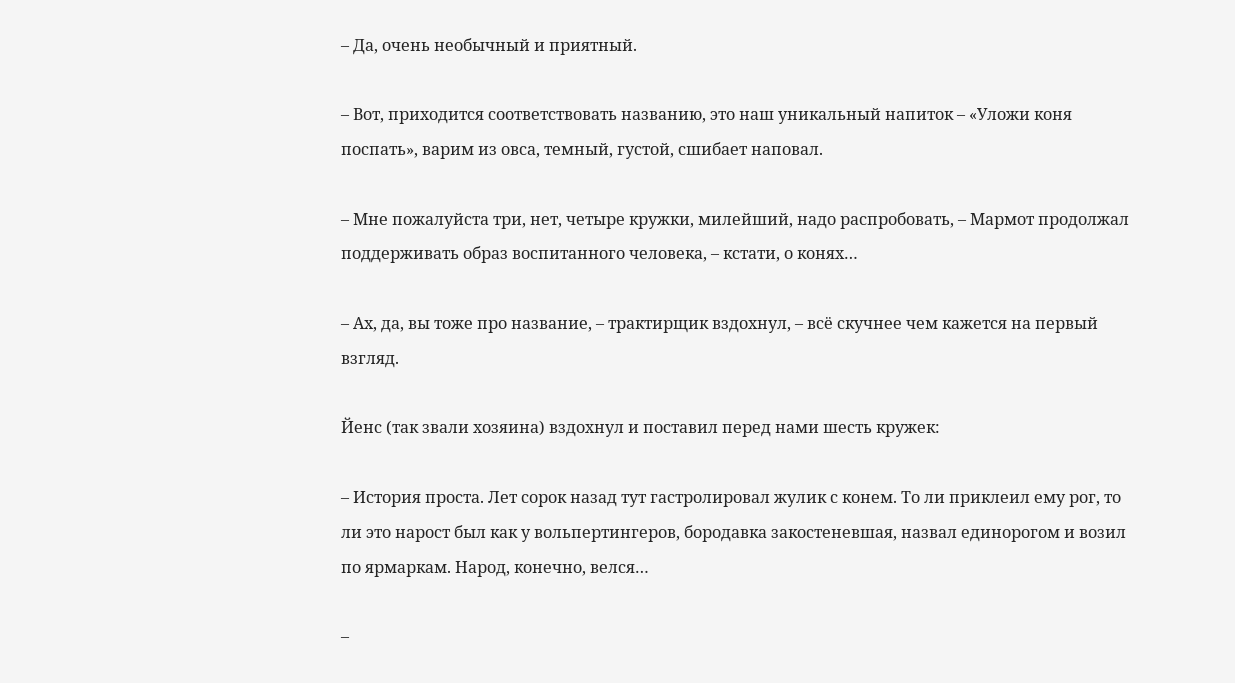– Да, очень необычный и приятный.

– Вот, приходится соответствовать названию, это наш уникальный напиток – «Уложи коня поспать», варим из овса, темный, густой, сшибает наповал.

– Мне пожалуйста три, нет, четыре кружки, милейший, надо распробовать, – Мармот продолжал поддерживать образ воспитанного человека, – кстати, о конях…

– Ах, да, вы тоже про название, – трактирщик вздохнул, – всё скучнее чем кажется на первый взгляд.

Йенс (так звали хозяина) вздохнул и поставил перед нами шесть кружек:

– История проста. Лет сорок назад тут гастролировал жулик с конем. То ли приклеил ему рог, то ли это нарост был как у вольпертингеров, бородавка закостеневшая, назвал единорогом и возил по ярмаркам. Народ, конечно, велся…

–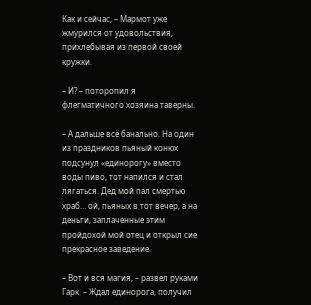Как и сейчас, – Мармот уже жмурился от удовольствия, прихлебывая из первой своей кружки.

– И? – поторопил я флегматичного хозяина таверны.

– А дальше всё банально. На один из праздников пьяный конюх подсунул «единорогу» вместо воды пиво, тот напился и стал лягаться. Дед мой пал смертью храб… ой, пьяных в тот вечер, а на деньги, заплаченные этим пройдохой мой отец и открыл сие прекрасное заведение.

– Вот и вся магия, – развел руками Гарк. – Ждал единорога, получил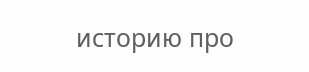историю про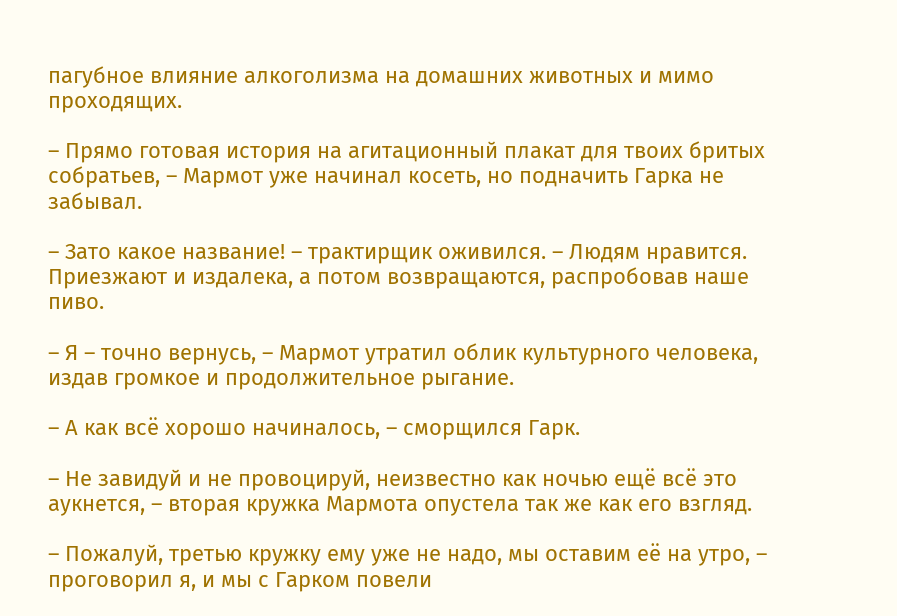пагубное влияние алкоголизма на домашних животных и мимо проходящих.

– Прямо готовая история на агитационный плакат для твоих бритых собратьев, – Мармот уже начинал косеть, но подначить Гарка не забывал.

– Зато какое название! – трактирщик оживился. – Людям нравится. Приезжают и издалека, а потом возвращаются, распробовав наше пиво.

– Я – точно вернусь, – Мармот утратил облик культурного человека, издав громкое и продолжительное рыгание.

– А как всё хорошо начиналось, – сморщился Гарк.

– Не завидуй и не провоцируй, неизвестно как ночью ещё всё это аукнется, – вторая кружка Мармота опустела так же как его взгляд.

– Пожалуй, третью кружку ему уже не надо, мы оставим её на утро, – проговорил я, и мы с Гарком повели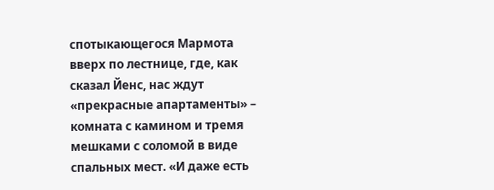спотыкающегося Мармота вверх по лестнице, где, как сказал Йенс, нас ждут «прекрасные апартаменты» – комната с камином и тремя мешками с соломой в виде спальных мест. «И даже есть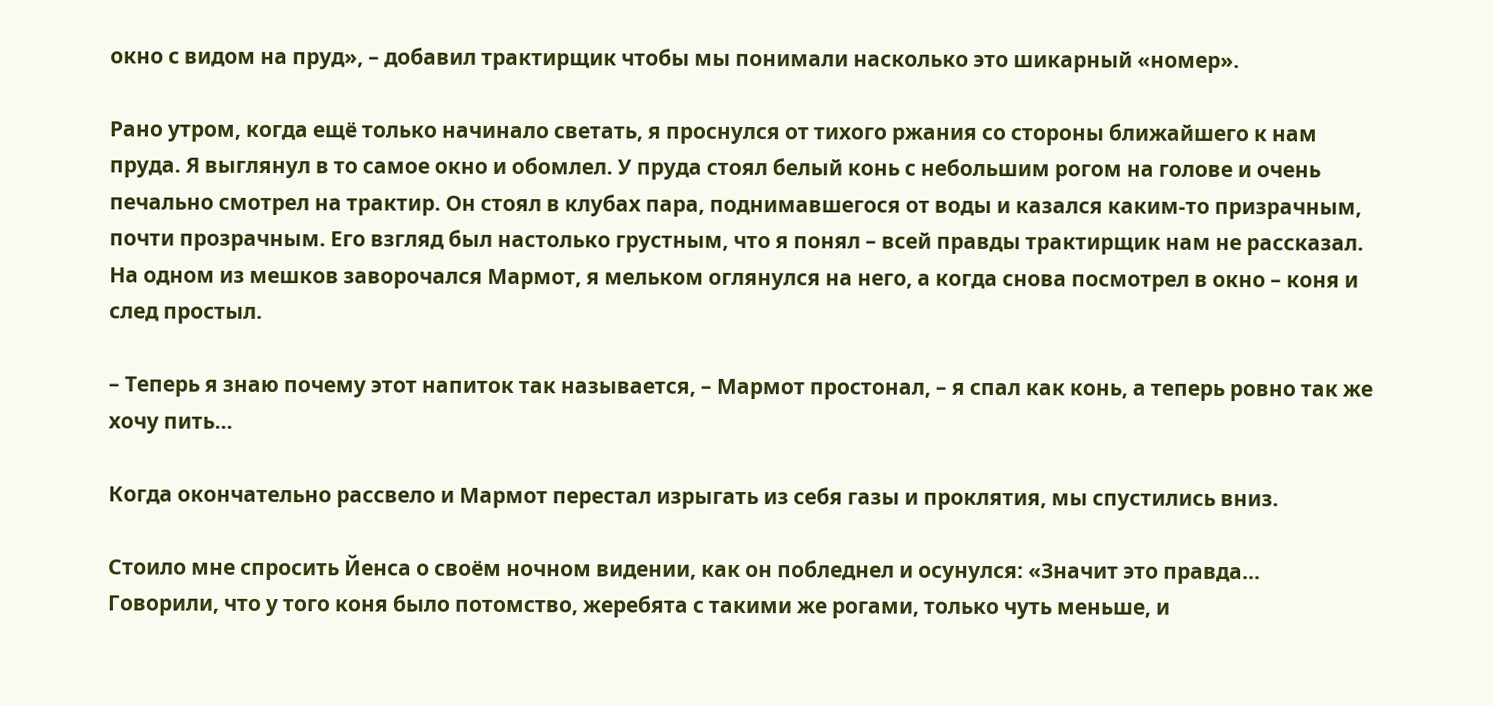окно с видом на пруд», – добавил трактирщик чтобы мы понимали насколько это шикарный «номер».

Рано утром, когда ещё только начинало светать, я проснулся от тихого ржания со стороны ближайшего к нам пруда. Я выглянул в то самое окно и обомлел. У пруда стоял белый конь с небольшим рогом на голове и очень печально смотрел на трактир. Он стоял в клубах пара, поднимавшегося от воды и казался каким-то призрачным, почти прозрачным. Его взгляд был настолько грустным, что я понял – всей правды трактирщик нам не рассказал. На одном из мешков заворочался Мармот, я мельком оглянулся на него, а когда снова посмотрел в окно – коня и след простыл.

– Теперь я знаю почему этот напиток так называется, – Мармот простонал, – я спал как конь, а теперь ровно так же хочу пить…

Когда окончательно рассвело и Мармот перестал изрыгать из себя газы и проклятия, мы спустились вниз.

Стоило мне спросить Йенса о своём ночном видении, как он побледнел и осунулся: «Значит это правда… Говорили, что у того коня было потомство, жеребята с такими же рогами, только чуть меньше, и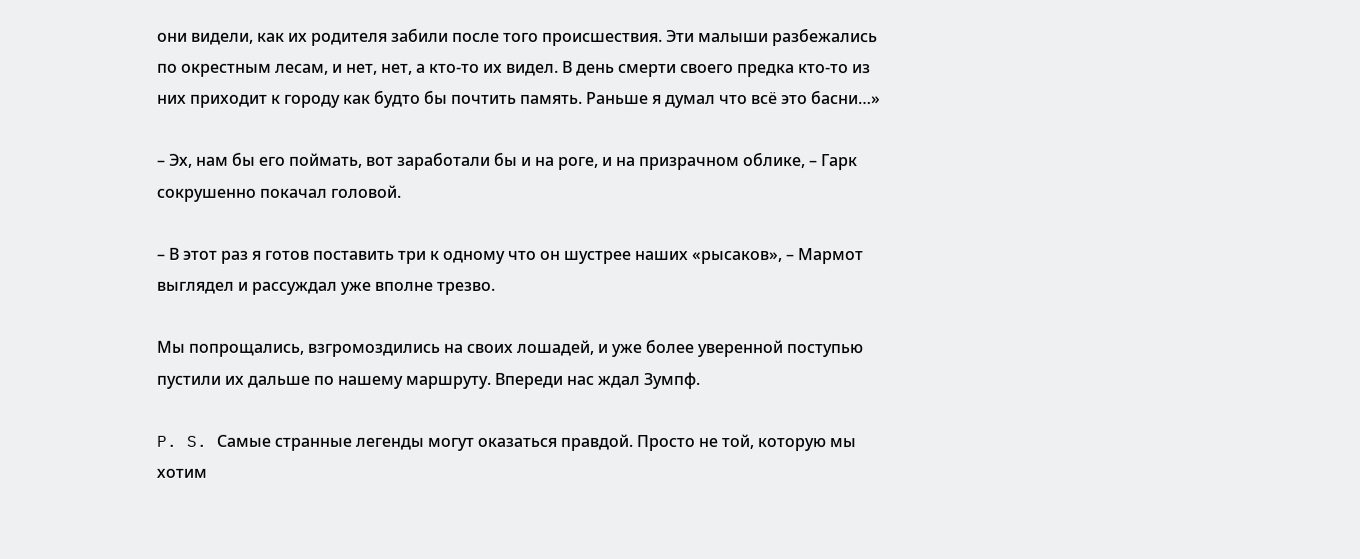они видели, как их родителя забили после того происшествия. Эти малыши разбежались по окрестным лесам, и нет, нет, а кто-то их видел. В день смерти своего предка кто-то из них приходит к городу как будто бы почтить память. Раньше я думал что всё это басни…»

– Эх, нам бы его поймать, вот заработали бы и на роге, и на призрачном облике, – Гарк сокрушенно покачал головой.

– В этот раз я готов поставить три к одному что он шустрее наших «рысаков», – Мармот выглядел и рассуждал уже вполне трезво.

Мы попрощались, взгромоздились на своих лошадей, и уже более уверенной поступью пустили их дальше по нашему маршруту. Впереди нас ждал Зумпф.

P. S. Самые странные легенды могут оказаться правдой. Просто не той, которую мы хотим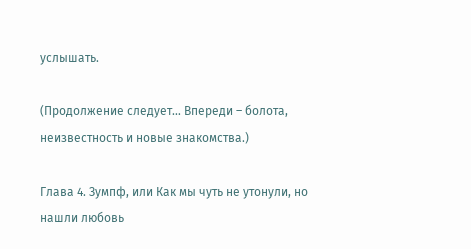услышать.

(Продолжение следует… Впереди – болота, неизвестность и новые знакомства.)

Глава 4. Зумпф, или Как мы чуть не утонули, но нашли любовь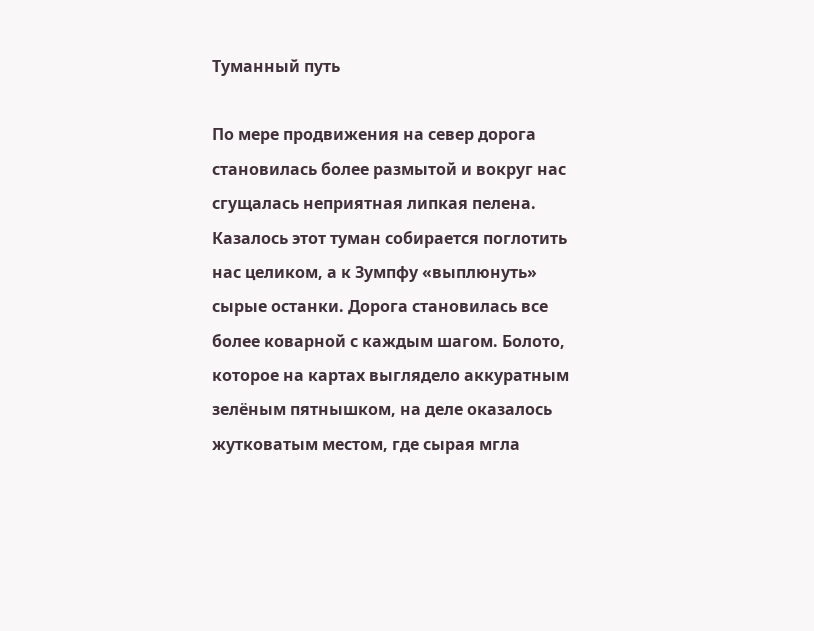Туманный путь

По мере продвижения на север дорога становилась более размытой и вокруг нас сгущалась неприятная липкая пелена. Казалось этот туман собирается поглотить нас целиком, а к Зумпфу «выплюнуть» сырые останки. Дорога становилась все более коварной с каждым шагом. Болото, которое на картах выглядело аккуратным зелёным пятнышком, на деле оказалось жутковатым местом, где сырая мгла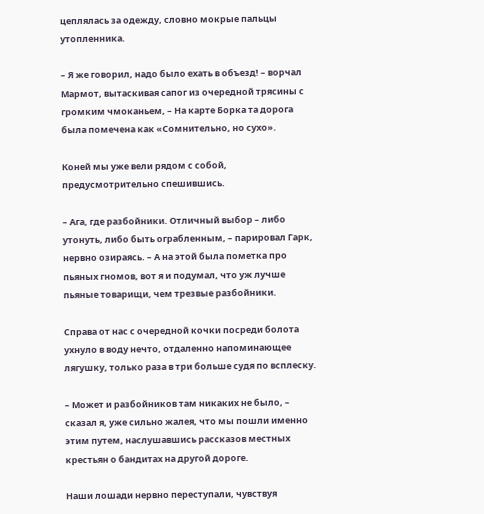цеплялась за одежду, словно мокрые пальцы утопленника.

– Я же говорил, надо было ехать в объезд! – ворчал Мармот, вытаскивая сапог из очередной трясины с громким чмоканьем, – На карте Борка та дорога была помечена как «Сомнительно, но сухо».

Коней мы уже вели рядом с собой, предусмотрительно спешившись.

– Ага, где разбойники. Отличный выбор – либо утонуть, либо быть ограбленным, – парировал Гарк, нервно озираясь. – А на этой была пометка про пьяных гномов, вот я и подумал, что уж лучше пьяные товарищи, чем трезвые разбойники.

Справа от нас с очередной кочки посреди болота ухнуло в воду нечто, отдаленно напоминающее лягушку, только раза в три больше судя по всплеску.

– Может и разбойников там никаких не было, – сказал я, уже сильно жалея, что мы пошли именно этим путем, наслушавшись рассказов местных крестьян о бандитах на другой дороге.

Наши лошади нервно переступали, чувствуя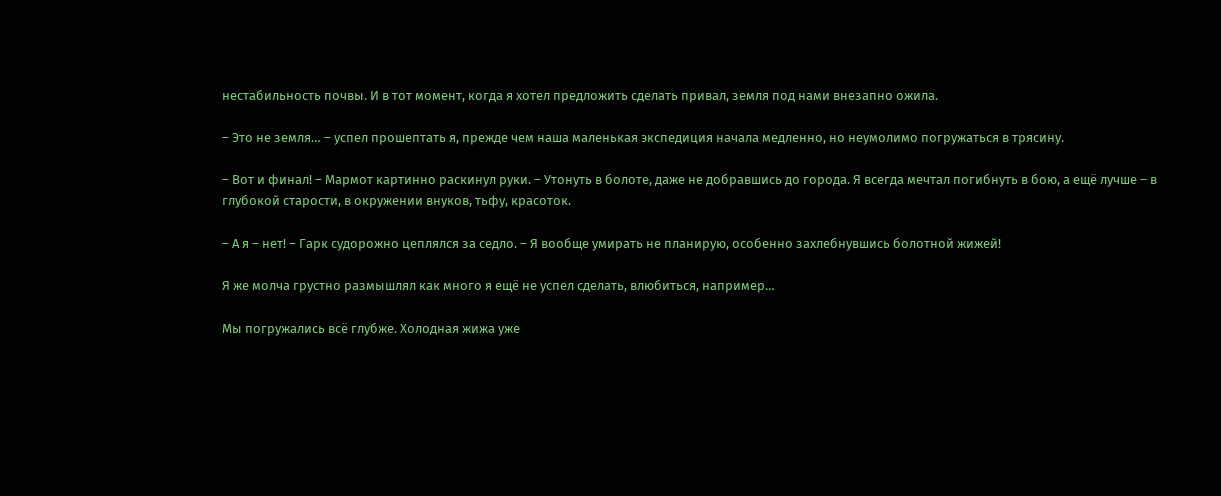нестабильность почвы. И в тот момент, когда я хотел предложить сделать привал, земля под нами внезапно ожила.

– Это не земля… – успел прошептать я, прежде чем наша маленькая экспедиция начала медленно, но неумолимо погружаться в трясину.

– Вот и финал! – Мармот картинно раскинул руки. – Утонуть в болоте, даже не добравшись до города. Я всегда мечтал погибнуть в бою, а ещё лучше – в глубокой старости, в окружении внуков, тьфу, красоток.

– А я – нет! – Гарк судорожно цеплялся за седло. – Я вообще умирать не планирую, особенно захлебнувшись болотной жижей!

Я же молча грустно размышлял как много я ещё не успел сделать, влюбиться, например…

Мы погружались всё глубже. Холодная жижа уже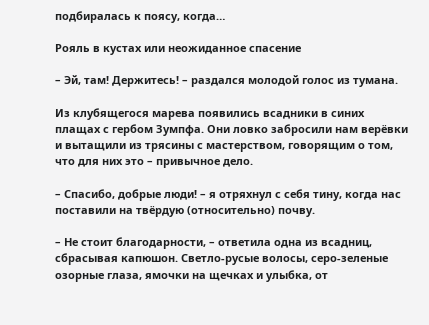подбиралась к поясу, когда…

Рояль в кустах или неожиданное спасение

– Эй, там! Держитесь! – раздался молодой голос из тумана.

Из клубящегося марева появились всадники в синих плащах с гербом Зумпфа. Они ловко забросили нам верёвки и вытащили из трясины с мастерством, говорящим о том, что для них это – привычное дело.

– Спасибо, добрые люди! – я отряхнул с себя тину, когда нас поставили на твёрдую (относительно) почву.

– Не стоит благодарности, – ответила одна из всадниц, сбрасывая капюшон. Светло-русые волосы, серо-зеленые озорные глаза, ямочки на щечках и улыбка, от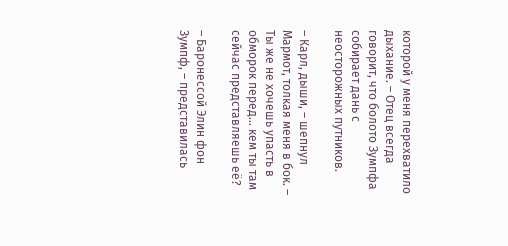которой у меня перехватило дыхание. – Отец всегда говорит, что болото Зумпфа собирает дань с неосторожных путников.

– Карл, дыши, – шепнул Мармот, толкая меня в бок. – Ты же не хочешь упасть в обморок перед… кем ты там сейчас представляешь её?

– Баронессой Элин фон Зумпф, – представилась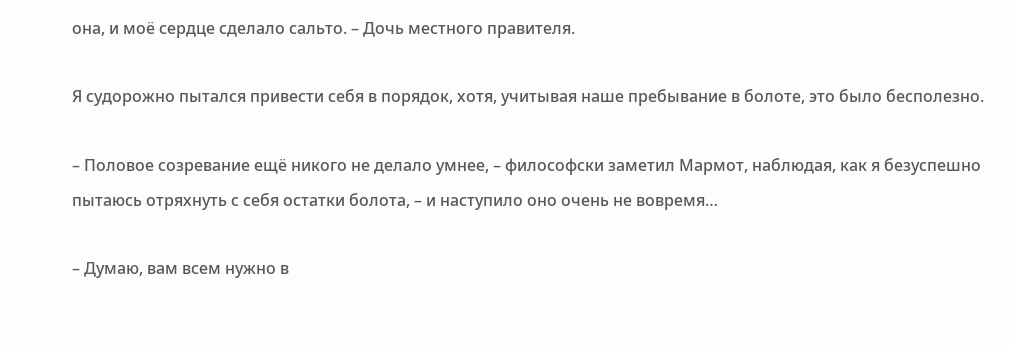она, и моё сердце сделало сальто. – Дочь местного правителя.

Я судорожно пытался привести себя в порядок, хотя, учитывая наше пребывание в болоте, это было бесполезно.

– Половое созревание ещё никого не делало умнее, – философски заметил Мармот, наблюдая, как я безуспешно пытаюсь отряхнуть с себя остатки болота, – и наступило оно очень не вовремя…

– Думаю, вам всем нужно в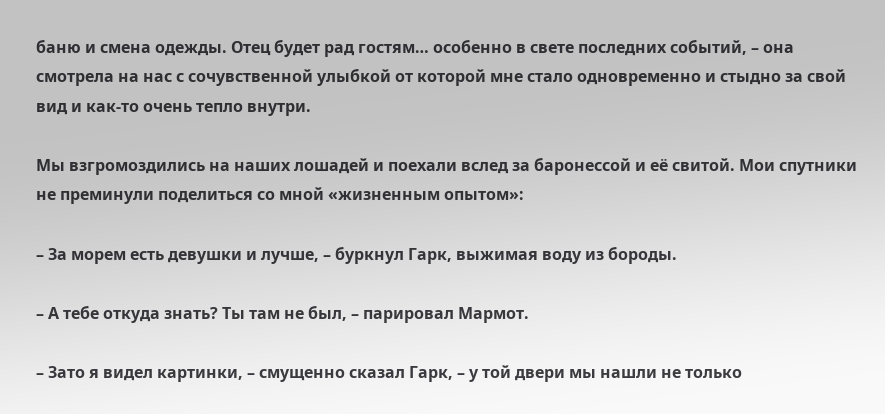баню и смена одежды. Отец будет рад гостям… особенно в свете последних событий, – она смотрела на нас с сочувственной улыбкой от которой мне стало одновременно и стыдно за свой вид и как-то очень тепло внутри.

Мы взгромоздились на наших лошадей и поехали вслед за баронессой и её свитой. Мои спутники не преминули поделиться со мной «жизненным опытом»:

– За морем есть девушки и лучше, – буркнул Гарк, выжимая воду из бороды.

– А тебе откуда знать? Ты там не был, – парировал Мармот.

– Зато я видел картинки, – смущенно сказал Гарк, – у той двери мы нашли не только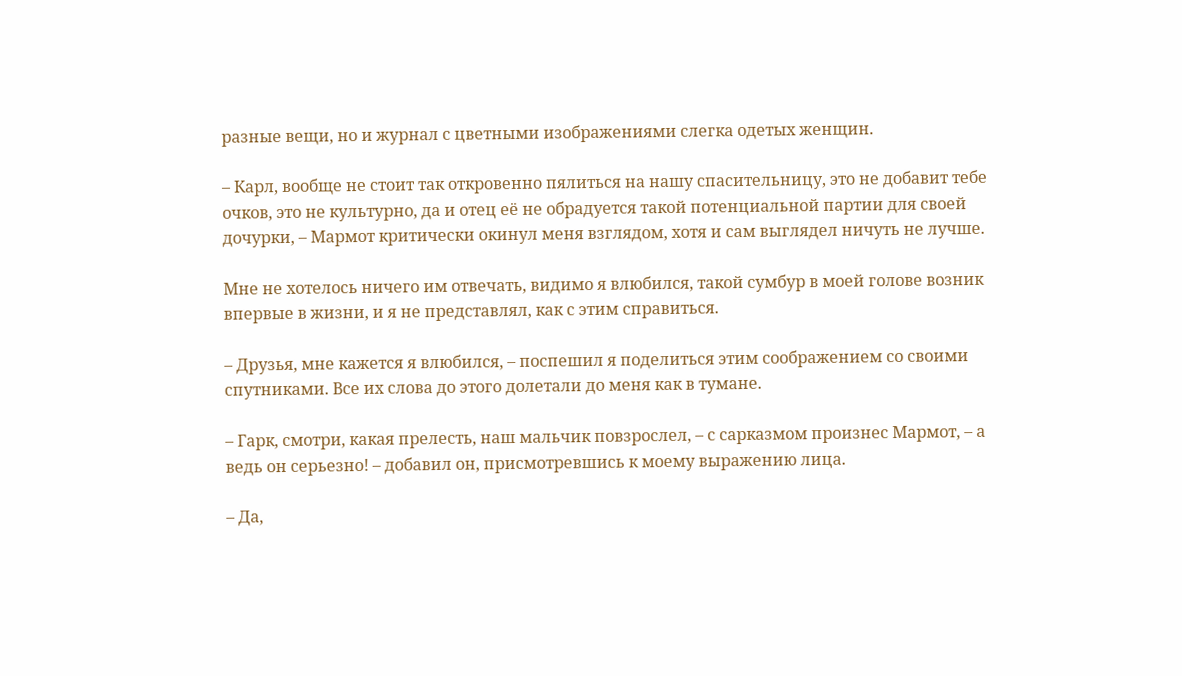разные вещи, но и журнал с цветными изображениями слегка одетых женщин.

– Карл, вообще не стоит так откровенно пялиться на нашу спасительницу, это не добавит тебе очков, это не культурно, да и отец её не обрадуется такой потенциальной партии для своей дочурки, – Мармот критически окинул меня взглядом, хотя и сам выглядел ничуть не лучше.

Мне не хотелось ничего им отвечать, видимо я влюбился, такой сумбур в моей голове возник впервые в жизни, и я не представлял, как с этим справиться.

– Друзья, мне кажется я влюбился, – поспешил я поделиться этим соображением со своими спутниками. Все их слова до этого долетали до меня как в тумане.

– Гарк, смотри, какая прелесть, наш мальчик повзрослел, – с сарказмом произнес Мармот, – а ведь он серьезно! – добавил он, присмотревшись к моему выражению лица.

– Да,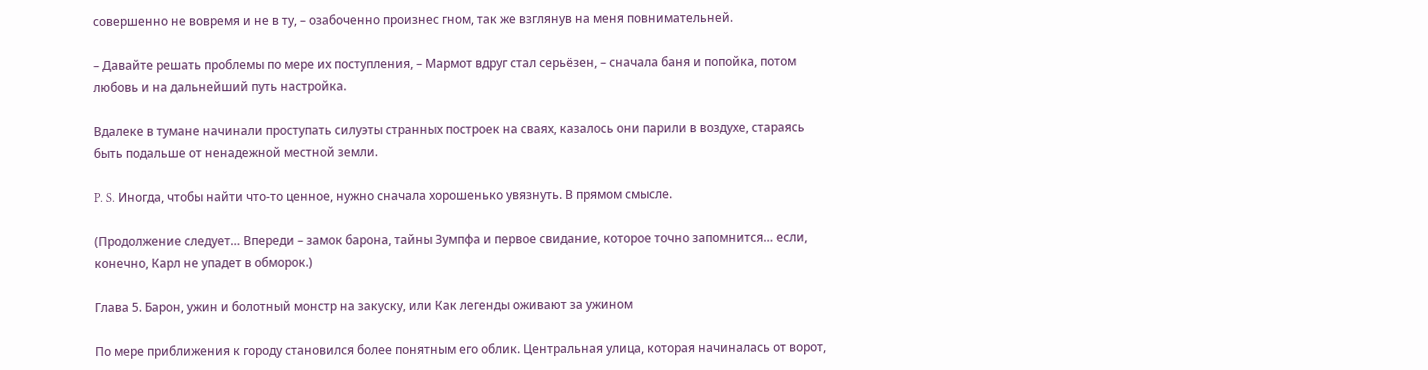совершенно не вовремя и не в ту, – озабоченно произнес гном, так же взглянув на меня повнимательней.

– Давайте решать проблемы по мере их поступления, – Мармот вдруг стал серьёзен, – сначала баня и попойка, потом любовь и на дальнейший путь настройка.

Вдалеке в тумане начинали проступать силуэты странных построек на сваях, казалось они парили в воздухе, стараясь быть подальше от ненадежной местной земли.

P. S. Иногда, чтобы найти что-то ценное, нужно сначала хорошенько увязнуть. В прямом смысле.

(Продолжение следует… Впереди – замок барона, тайны Зумпфа и первое свидание, которое точно запомнится… если, конечно, Карл не упадет в обморок.)

Глава 5. Барон, ужин и болотный монстр на закуску, или Как легенды оживают за ужином

По мере приближения к городу становился более понятным его облик. Центральная улица, которая начиналась от ворот,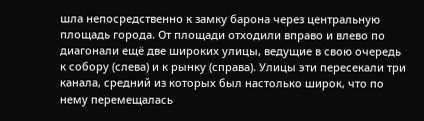шла непосредственно к замку барона через центральную площадь города. От площади отходили вправо и влево по диагонали ещё две широких улицы, ведущие в свою очередь к собору (слева) и к рынку (справа). Улицы эти пересекали три канала, средний из которых был настолько широк, что по нему перемещалась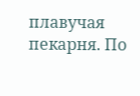плавучая пекарня. По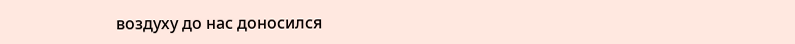воздуху до нас доносился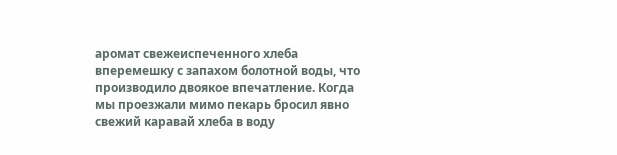аромат свежеиспеченного хлеба вперемешку с запахом болотной воды, что производило двоякое впечатление. Когда мы проезжали мимо пекарь бросил явно свежий каравай хлеба в воду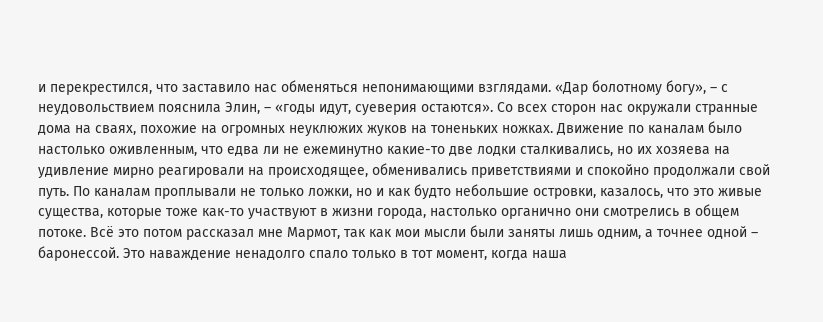и перекрестился, что заставило нас обменяться непонимающими взглядами. «Дар болотному богу», – с неудовольствием пояснила Элин, – «годы идут, суеверия остаются». Со всех сторон нас окружали странные дома на сваях, похожие на огромных неуклюжих жуков на тоненьких ножках. Движение по каналам было настолько оживленным, что едва ли не ежеминутно какие-то две лодки сталкивались, но их хозяева на удивление мирно реагировали на происходящее, обменивались приветствиями и спокойно продолжали свой путь. По каналам проплывали не только ложки, но и как будто небольшие островки, казалось, что это живые существа, которые тоже как-то участвуют в жизни города, настолько органично они смотрелись в общем потоке. Всё это потом рассказал мне Мармот, так как мои мысли были заняты лишь одним, а точнее одной – баронессой. Это наваждение ненадолго спало только в тот момент, когда наша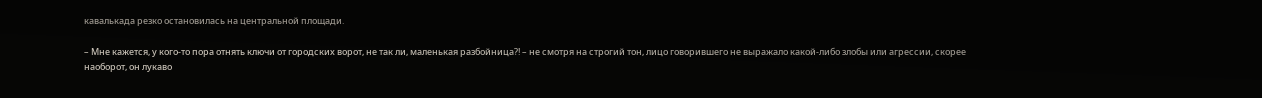кавалькада резко остановилась на центральной площади.

– Мне кажется, у кого-то пора отнять ключи от городских ворот, не так ли, маленькая разбойница?! – не смотря на строгий тон, лицо говорившего не выражало какой-либо злобы или агрессии, скорее наоборот, он лукаво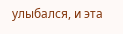улыбался, и эта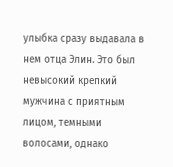улыбка сразу выдавала в нем отца Элин. Это был невысокий крепкий мужчина с приятным лицом, темными волосами, однако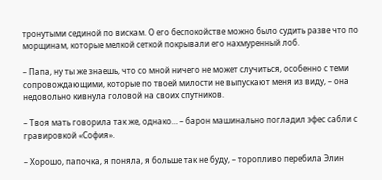тронутыми сединой по вискам. О его беспокойстве можно было судить разве что по морщинам, которые мелкой сеткой покрывали его нахмуренный лоб.

– Папа, ну ты же знаешь, что со мной ничего не может случиться, особенно с теми сопровождающими, которые по твоей милости не выпускают меня из виду, – она недовольно кивнула головой на своих спутников.

– Твоя мать говорила так же, однако… – барон машинально погладил эфес сабли с гравировкой «София».

– Хорошо, папочка, я поняла, я больше так не буду, – торопливо перебила Элин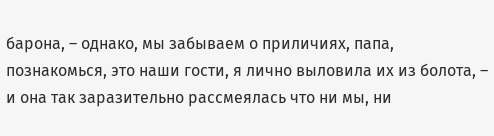барона, – однако, мы забываем о приличиях, папа, познакомься, это наши гости, я лично выловила их из болота, – и она так заразительно рассмеялась что ни мы, ни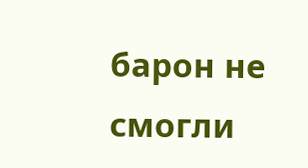барон не смогли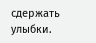сдержать улыбки.